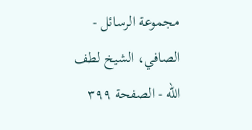مجموعة الرسائل - الصافي، الشيخ لطف الله - الصفحة ٣٩٩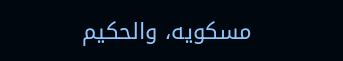مسكويه، والحكيم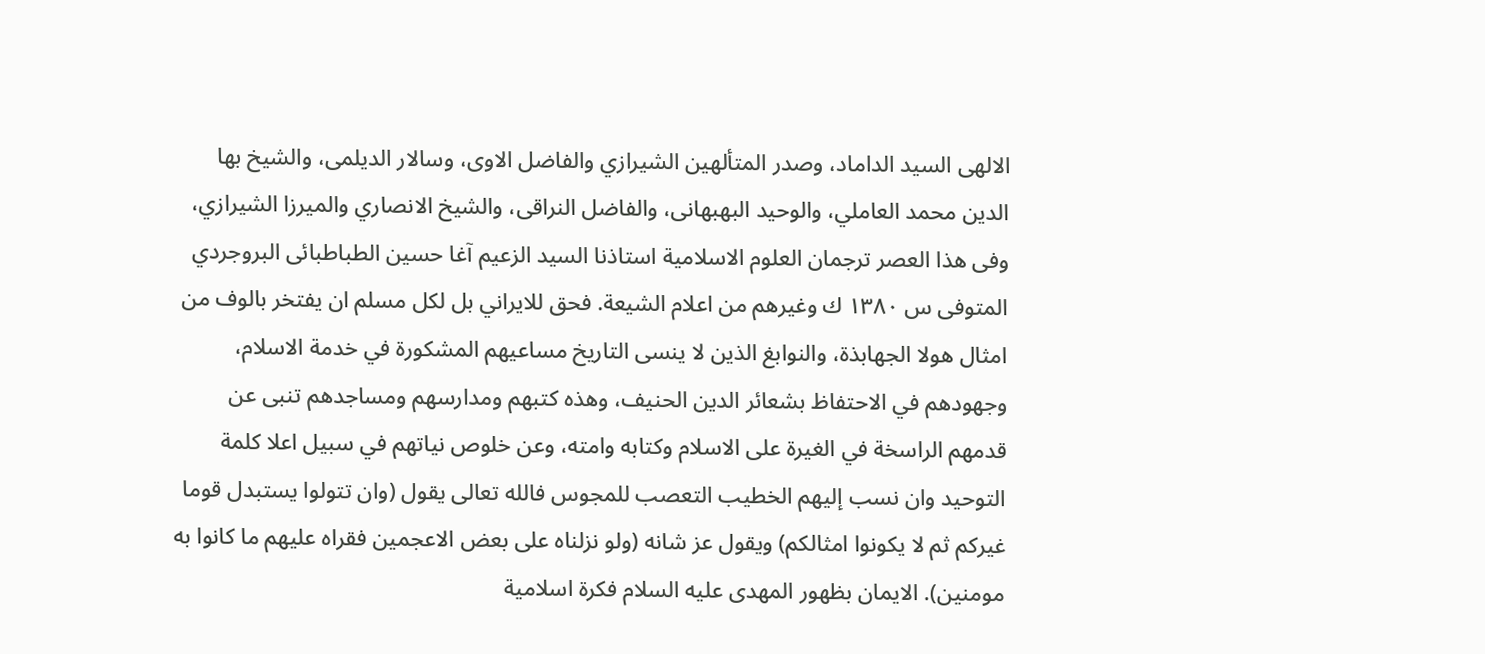الالهى السيد الداماد، وصدر المتألهين الشيرازي والفاضل الاوى، وسالار الديلمى، والشيخ بها الدين محمد العاملي، والوحيد البهبهانى، والفاضل النراقى، والشيخ الانصاري والميرزا الشيرازي، وفى هذا العصر ترجمان العلوم الاسلامية استاذنا السيد الزعيم آغا حسين الطباطبائى البروجردي المتوفى س ١٣٨٠ ك وغيرهم من اعلام الشيعة. فحق للايراني بل لكل مسلم ان يفتخر بالوف من امثال هولا الجهابذة، والنوابغ الذين لا ينسى التاريخ مساعيهم المشكورة في خدمة الاسلام، وجهودهم في الاحتفاظ بشعائر الدين الحنيف، وهذه كتبهم ومدارسهم ومساجدهم تنبى عن قدمهم الراسخة في الغيرة على الاسلام وكتابه وامته، وعن خلوص نياتهم في سبيل اعلا كلمة التوحيد وان نسب إليهم الخطيب التعصب للمجوس فالله تعالى يقول (وان تتولوا يستبدل قوما غيركم ثم لا يكونوا امثالكم) ويقول عز شانه (ولو نزلناه على بعض الاعجمين فقراه عليهم ما كانوا به مومنين). الايمان بظهور المهدى عليه السلام فكرة اسلامية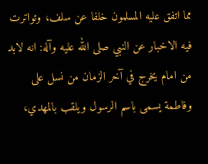مما اتفق عليه المسلمون خلفا عن سلف، وتواترت فيه الاخبار عن النبي صلى الله عليه وآله: انه لابد من امام يخرج في آخر الزمان من نسل على وفاطمة يسمى باسم الرسول ويلقب بالمهدي،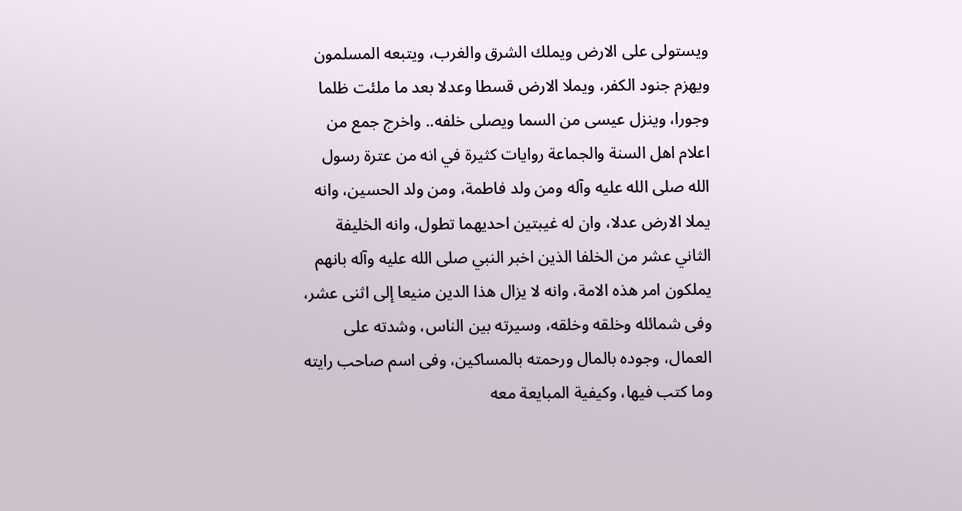ويستولى على الارض ويملك الشرق والغرب، ويتبعه المسلمون ويهزم جنود الكفر، ويملا الارض قسطا وعدلا بعد ما ملئت ظلما وجورا، وينزل عيسى من السما ويصلى خلفه.. واخرج جمع من اعلام اهل السنة والجماعة روايات كثيرة في انه من عترة رسول الله صلى الله عليه وآله ومن ولد فاطمة، ومن ولد الحسين، وانه يملا الارض عدلا، وان له غيبتين احديهما تطول، وانه الخليفة الثاني عشر من الخلفا الذين اخبر النبي صلى الله عليه وآله بانهم يملكون امر هذه الامة، وانه لا يزال هذا الدين منيعا إلى اثنى عشر، وفى شمائله وخلقه وخلقه، وسيرته بين الناس، وشدته على العمال، وجوده بالمال ورحمته بالمساكين، وفى اسم صاحب رايته وما كتب فيها، وكيفية المبايعة معه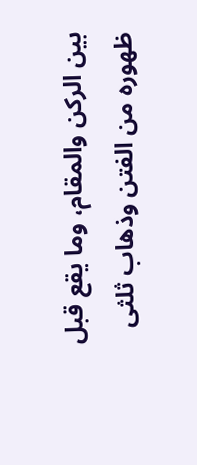بين الركن والمقام، وما يقع قبل ظهوره من الفتن وذهاب ثلثى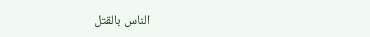الناس بالقتل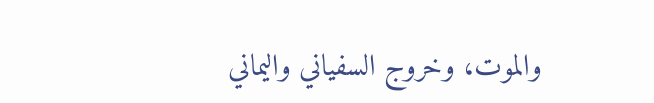والموت، وخروج السفياني واليماني